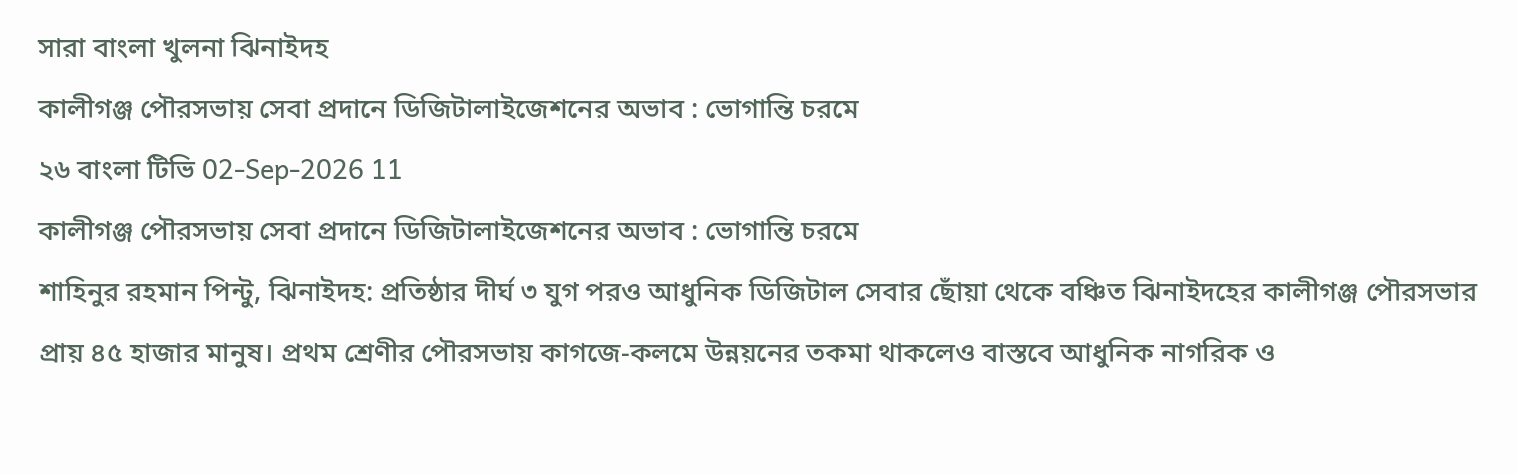সারা বাংলা খুলনা ঝিনাইদহ
কালীগঞ্জ পৌরসভায় সেবা প্রদানে ডিজিটালাইজেশনের অভাব : ভোগান্তি চরমে
২৬ বাংলা টিভি 02-Sep-2026 11
কালীগঞ্জ পৌরসভায় সেবা প্রদানে ডিজিটালাইজেশনের অভাব : ভোগান্তি চরমে
শাহিনুর রহমান পিন্টু, ঝিনাইদহ: প্রতিষ্ঠার দীর্ঘ ৩ যুগ পরও আধুনিক ডিজিটাল সেবার ছোঁয়া থেকে বঞ্চিত ঝিনাইদহের কালীগঞ্জ পৌরসভার প্রায় ৪৫ হাজার মানুষ। প্রথম শ্রেণীর পৌরসভায় কাগজে-কলমে উন্নয়নের তকমা থাকলেও বাস্তবে আধুনিক নাগরিক ও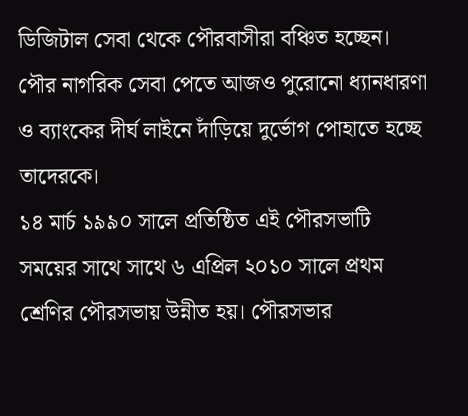ডিজিটাল সেবা থেকে পৌরবাসীরা বঞ্চিত হচ্ছেন। পৌর নাগরিক সেবা পেতে আজও পুরোনো ধ্যানধারণা ও ব্যাংকের দীর্ঘ লাইনে দাঁড়িয়ে দুর্ভোগ পোহাতে হচ্ছে তাদেরকে।
১৪ মার্চ ১৯৯০ সালে প্রতিষ্ঠিত এই পৌরসভাটি সময়ের সাথে সাথে ৬ এপ্রিল ২০১০ সালে প্রথম শ্রেণির পৌরসভায় উন্নীত হয়। পৌরসভার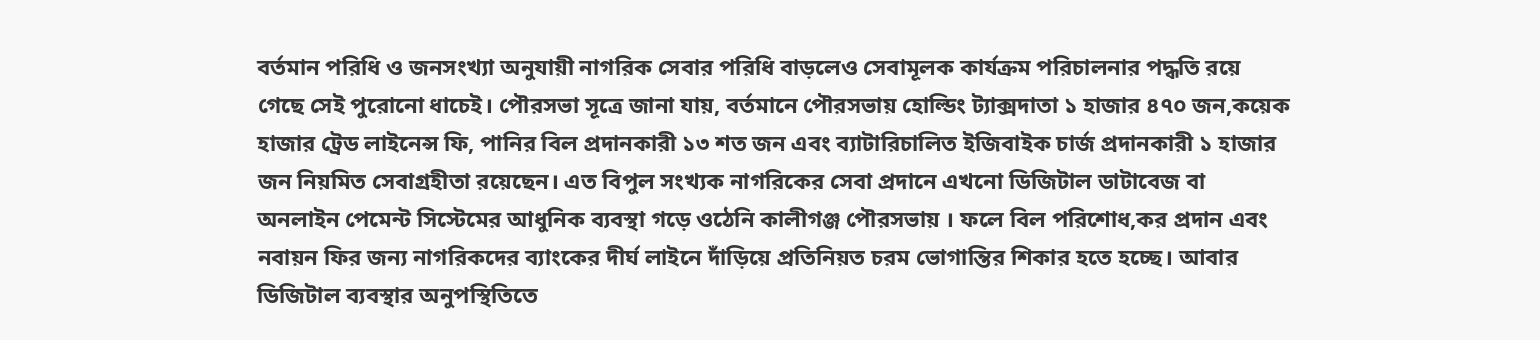বর্তমান পরিধি ও জনসংখ্যা অনুযায়ী নাগরিক সেবার পরিধি বাড়লেও সেবামূলক কার্যক্রম পরিচালনার পদ্ধতি রয়ে গেছে সেই পুরোনো ধাচেই। পৌরসভা সূত্রে জানা যায়, বর্তমানে পৌরসভায় হোল্ডিং ট্যাক্সদাতা ১ হাজার ৪৭০ জন,কয়েক হাজার ট্রেড লাইনেন্স ফি, পানির বিল প্রদানকারী ১৩ শত জন এবং ব্যাটারিচালিত ইজিবাইক চার্জ প্রদানকারী ১ হাজার জন নিয়মিত সেবাগ্রহীতা রয়েছেন। এত বিপুল সংখ্যক নাগরিকের সেবা প্রদানে এখনো ডিজিটাল ডাটাবেজ বা অনলাইন পেমেন্ট সিস্টেমের আধুনিক ব্যবস্থা গড়ে ওঠেনি কালীগঞ্জ পৌরসভায় । ফলে বিল পরিশোধ,কর প্রদান এবং নবায়ন ফির জন্য নাগরিকদের ব্যাংকের দীর্ঘ লাইনে দাঁড়িয়ে প্রতিনিয়ত চরম ভোগান্তির শিকার হতে হচ্ছে। আবার ডিজিটাল ব্যবস্থার অনুপস্থিতিতে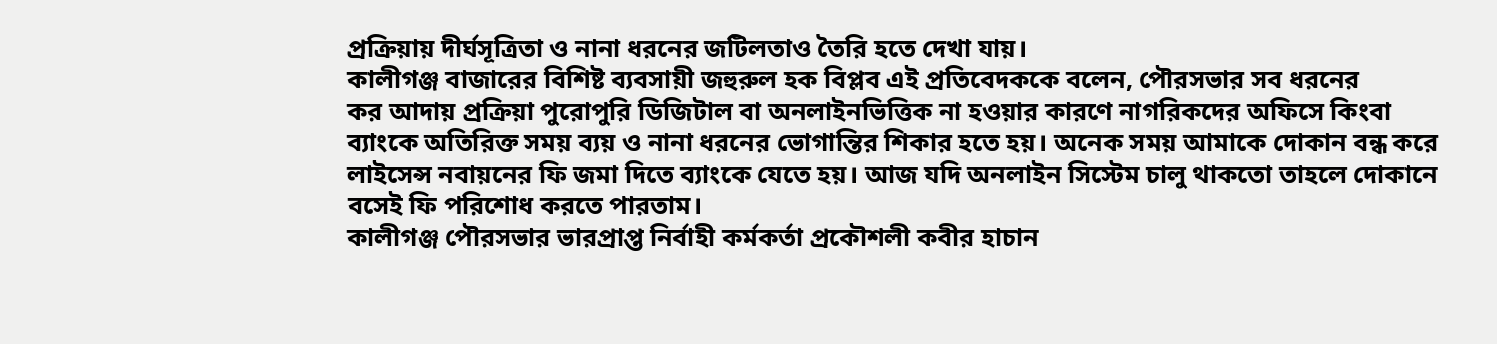প্রক্রিয়ায় দীর্ঘসূত্রিতা ও নানা ধরনের জটিলতাও তৈরি হতে দেখা যায়।
কালীগঞ্জ বাজারের বিশিষ্ট ব্যবসায়ী জহুরুল হক বিপ্লব এই প্রতিবেদককে বলেন, পৌরসভার সব ধরনের
কর আদায় প্রক্রিয়া পুরোপুরি ডিজিটাল বা অনলাইনভিত্তিক না হওয়ার কারণে নাগরিকদের অফিসে কিংবা ব্যাংকে অতিরিক্ত সময় ব্যয় ও নানা ধরনের ভোগান্তির শিকার হতে হয়। অনেক সময় আমাকে দোকান বন্ধ করে লাইসেন্স নবায়নের ফি জমা দিতে ব্যাংকে যেতে হয়। আজ যদি অনলাইন সিস্টেম চালু থাকতো তাহলে দোকানে বসেই ফি পরিশোধ করতে পারতাম।
কালীগঞ্জ পৌরসভার ভারপ্রাপ্ত নির্বাহী কর্মকর্তা প্রকৌশলী কবীর হাচান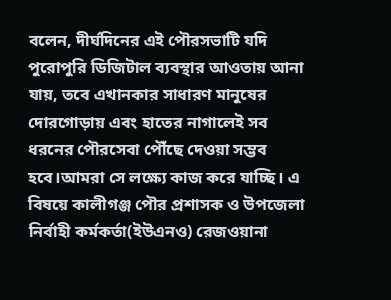বলেন, দীর্ঘদিনের এই পৌরসভাটি যদি পুরোপুরি ডিজিটাল ব্যবস্থার আওতায় আনা যায়, তবে এখানকার সাধারণ মানুষের দোরগোড়ায় এবং হাতের নাগালেই সব ধরনের পৌরসেবা পৌঁছে দেওয়া সম্ভব হবে।আমরা সে লক্ষ্যে কাজ করে যাচ্ছি। এ বিষয়ে কালীগঞ্জ পৌর প্রশাসক ও উপজেলা নির্বাহী কর্মকর্তা(ইউএনও) রেজওয়ানা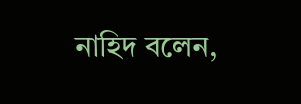নাহিদ বলেন,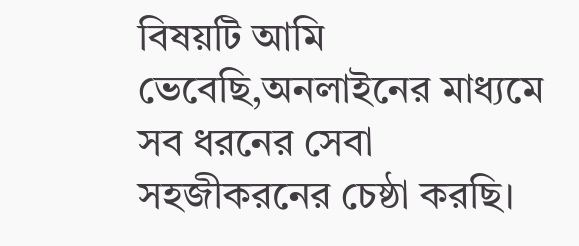বিষয়টি আমি ভেবেছি,অনলাইনের মাধ্যমে সব ধরনের সেবা সহজীকরনের চেষ্ঠা করছি।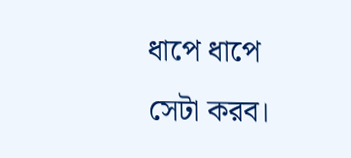ধাপে ধাপে সেটা করব।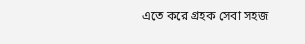এতে করে গ্রহক সেবা সহজ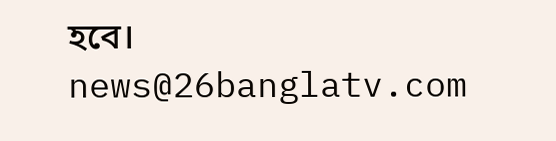হবে।
news@26banglatv.com